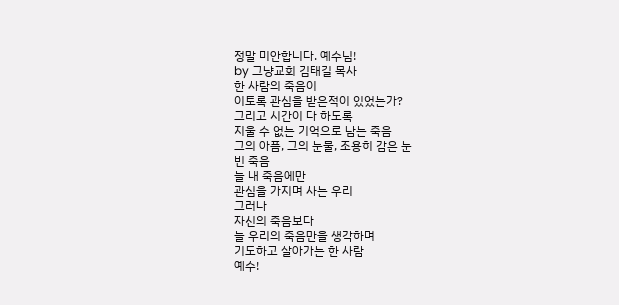정말 미안합니다. 예수님!
by 그냥교회 김태길 목사
한 사람의 죽음이
이토록 관심을 받은적이 있었는가?
그리고 시간이 다 하도록
지울 수 없는 기억으로 남는 죽음
그의 아픔, 그의 눈물, 조용히 감은 눈
빈 죽음
늘 내 죽음에만
관심을 가지며 사는 우리
그러나
자신의 죽음보다
늘 우리의 죽음만을 생각하며
기도하고 살아가는 한 사람
예수!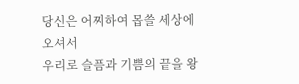당신은 어찌하여 몹쓸 세상에 오셔서
우리로 슬픔과 기쁨의 끝을 왕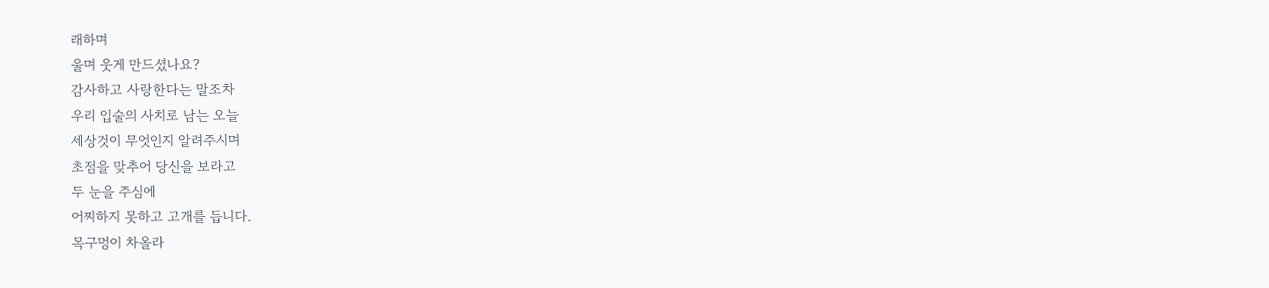래하며
울며 웃게 만드셨나요?
감사하고 사랑한다는 말조차
우리 입술의 사치로 남는 오늘
세상것이 무엇인지 알려주시며
초점을 맞추어 당신을 보라고
두 눈을 주심에
어찌하지 못하고 고개를 듭니다.
목구멍이 차올라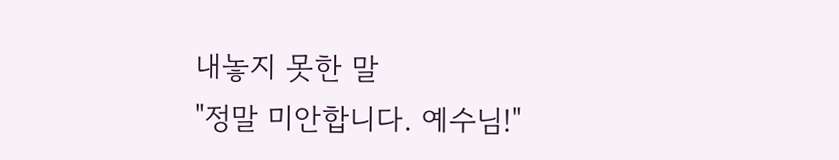내놓지 못한 말
"정말 미안합니다. 예수님!"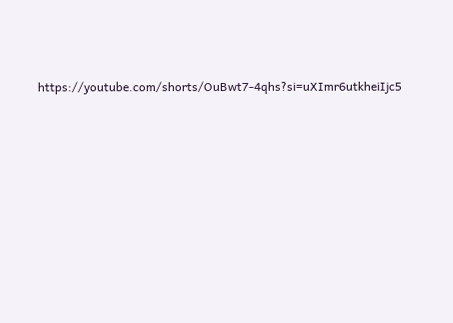https://youtube.com/shorts/OuBwt7-4qhs?si=uXImr6utkheiIjc5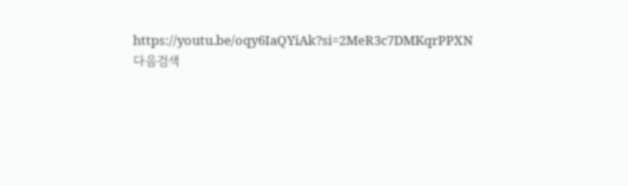https://youtu.be/oqy6IaQYiAk?si=2MeR3c7DMKqrPPXN
다음검색